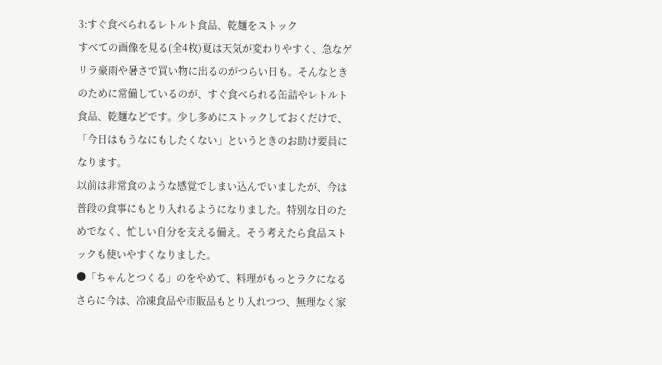3:すぐ食べられるレトルト食品、乾麺をストック
すべての画像を見る(全4枚)夏は天気が変わりやすく、急なゲリラ豪雨や暑さで買い物に出るのがつらい日も。そんなときのために常備しているのが、すぐ食べられる缶詰やレトルト食品、乾麺などです。少し多めにストックしておくだけで、「今日はもうなにもしたくない」というときのお助け要員になります。
以前は非常食のような感覚でしまい込んでいましたが、今は普段の食事にもとり入れるようになりました。特別な日のためでなく、忙しい自分を支える備え。そう考えたら食品ストックも使いやすくなりました。
●「ちゃんとつくる」のをやめて、料理がもっとラクになる
さらに今は、冷凍食品や市販品もとり入れつつ、無理なく家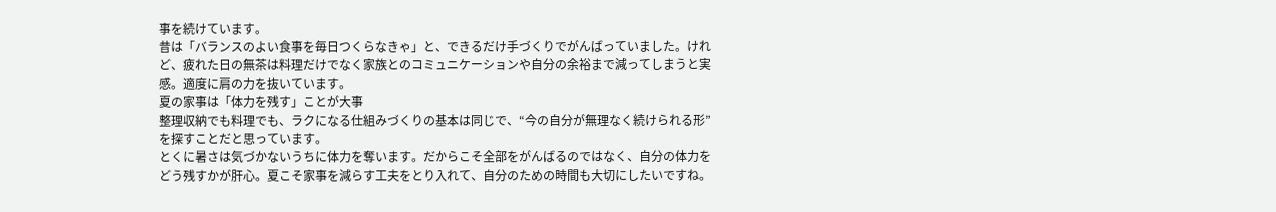事を続けています。
昔は「バランスのよい食事を毎日つくらなきゃ」と、できるだけ手づくりでがんばっていました。けれど、疲れた日の無茶は料理だけでなく家族とのコミュニケーションや自分の余裕まで減ってしまうと実感。適度に肩の力を抜いています。
夏の家事は「体力を残す」ことが大事
整理収納でも料理でも、ラクになる仕組みづくりの基本は同じで、“今の自分が無理なく続けられる形”を探すことだと思っています。
とくに暑さは気づかないうちに体力を奪います。だからこそ全部をがんばるのではなく、自分の体力をどう残すかが肝心。夏こそ家事を減らす工夫をとり入れて、自分のための時間も大切にしたいですね。